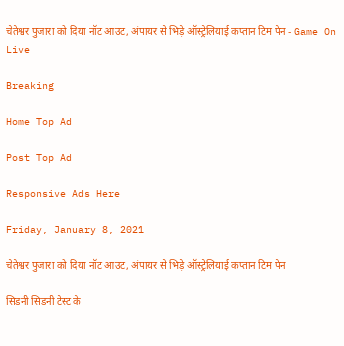चेतेश्वर पुजारा को दिया नॉट आउट, अंपायर से भिड़े ऑस्ट्रेलियाई कप्तान टिम पेन - Game On Live

Breaking

Home Top Ad

Post Top Ad

Responsive Ads Here

Friday, January 8, 2021

चेतेश्वर पुजारा को दिया नॉट आउट, अंपायर से भिड़े ऑस्ट्रेलियाई कप्तान टिम पेन

सिडनी सिडनी टेस्ट के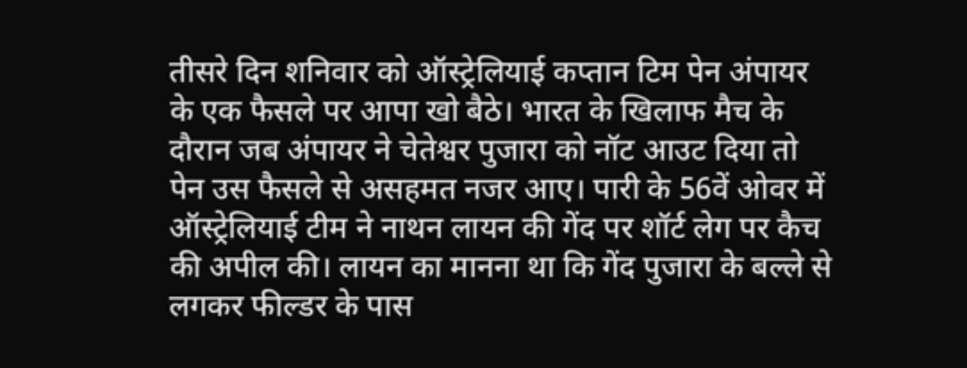तीसरे दिन शनिवार को ऑस्ट्रेलियाई कप्तान टिम पेन अंपायर के एक फैसले पर आपा खो बैठे। भारत के खिलाफ मैच के दौरान जब अंपायर ने चेतेश्वर पुजारा को नॉट आउट दिया तो पेन उस फैसले से असहमत नजर आए। पारी के 56वें ओवर में ऑस्ट्रेलियाई टीम ने नाथन लायन की गेंद पर शॉर्ट लेग पर कैच की अपील की। लायन का मानना था कि गेंद पुजारा के बल्ले से लगकर फील्डर के पास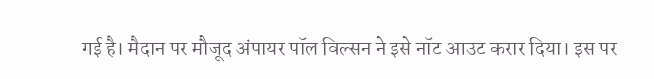गई है। मैदान पर मौजूद अंपायर पॉल विल्सन ने इसे नॉट आउट करार दिया। इस पर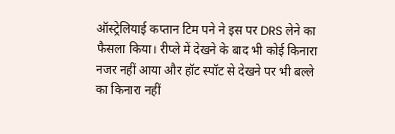ऑस्ट्रेलियाई कप्तान टिम पने ने इस पर DRS लेने का फैसला किया। रीप्ले में देखने के बाद भी कोई किनारा नजर नहीं आया और हॉट स्पॉट से देखने पर भी बल्ले का किनारा नहीं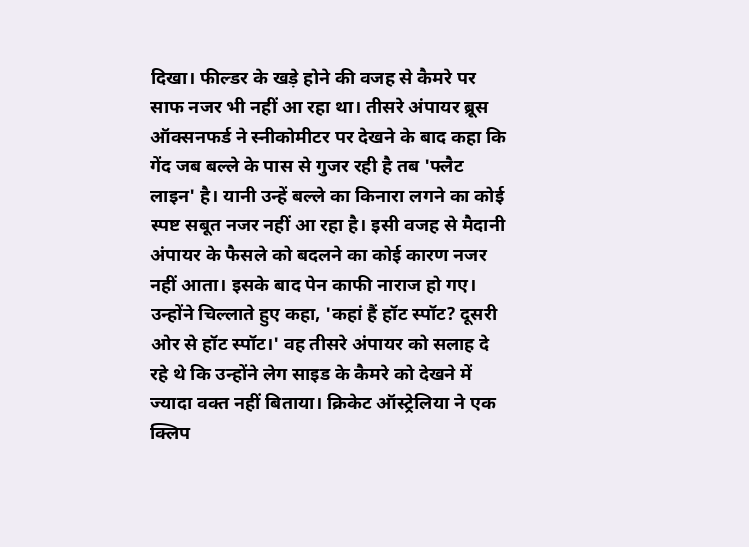दिखा। फील्डर के खड़े होने की वजह से कैमरे पर साफ नजर भी नहीं आ रहा था। तीसरे अंपायर ब्रूस ऑक्सनफर्ड ने स्नीकोमीटर पर देखने के बाद कहा कि गेंद जब बल्ले के पास से गुजर रही है तब 'फ्लैट लाइन' है। यानी उन्हें बल्ले का किनारा लगने का कोई स्पष्ट सबूत नजर नहीं आ रहा है। इसी वजह से मैदानी अंपायर के फैसले को बदलने का कोई कारण नजर नहीं आता। इसके बाद पेन काफी नाराज हो गए। उन्होंने चिल्लाते हुए कहा, 'कहां हैं हॉट स्पॉट? दूसरी ओर से हॉट स्पॉट।' वह तीसरे अंपायर को सलाह दे रहे थे कि उन्होंने लेग साइड के कैमरे को देखने में ज्यादा वक्त नहीं बिताया। क्रिकेट ऑस्ट्रेलिया ने एक क्लिप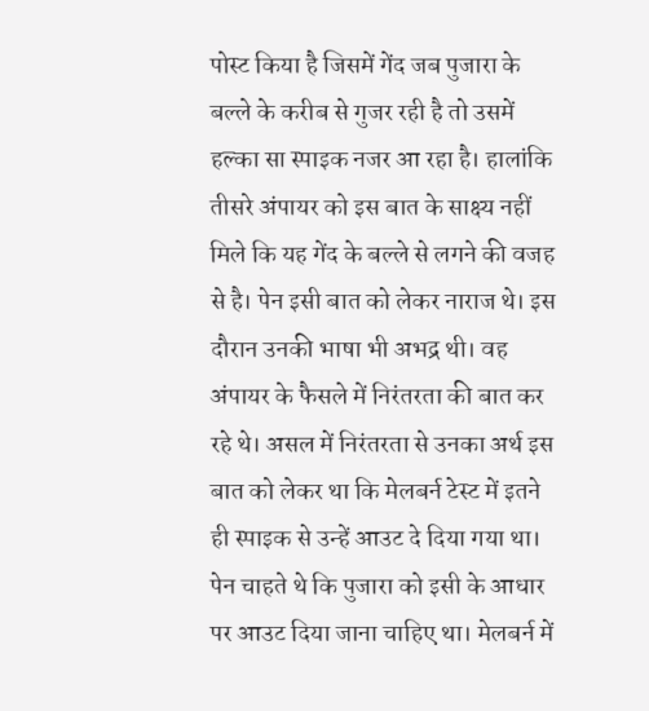पोस्ट किया है जिसमें गेंद जब पुजारा के बल्ले के करीब से गुजर रही है तो उसमें हल्का सा स्पाइक नजर आ रहा है। हालांकि तीसरे अंपायर को इस बात के साक्ष्य नहीं मिले कि यह गेंद के बल्ले से लगने की वजह से है। पेन इसी बात को लेकर नाराज थे। इस दौरान उनकी भाषा भी अभद्र थी। वह अंपायर के फैसले में निरंतरता की बात कर रहे थे। असल में निरंतरता से उनका अर्थ इस बात को लेकर था कि मेलबर्न टेस्ट में इतने ही स्पाइक से उन्हें आउट दे दिया गया था। पेन चाहते थे कि पुजारा को इसी के आधार पर आउट दिया जाना चाहिए था। मेलबर्न में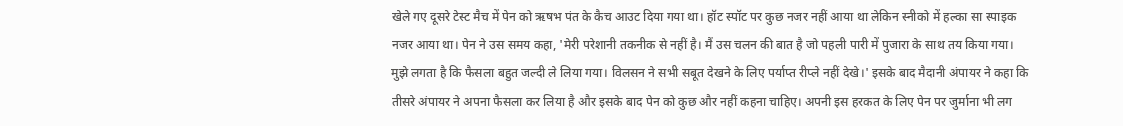खेले गए दूसरे टेस्ट मैच में पेन को ऋषभ पंत के कैच आउट दिया गया था। हॉट स्पॉट पर कुछ नजर नहीं आया था लेकिन स्नीको में हल्का सा स्पाइक नजर आया था। पेन ने उस समय कहा, 'मेरी परेशानी तकनीक से नहीं है। मैं उस चलन की बात है जो पहली पारी में पुजारा के साथ तय किया गया। मुझे लगता है कि फैसला बहुत जल्दी ले लिया गया। विलसन ने सभी सबूत देखने के लिए पर्याप्त रीप्ले नहीं देखे।' इसके बाद मैदानी अंपायर ने कहा कि तीसरे अंपायर ने अपना फैसला कर लिया है और इसके बाद पेन को कुछ और नहीं कहना चाहिए। अपनी इस हरकत के लिए पेन पर जुर्माना भी लग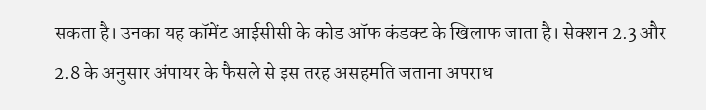सकता है। उनका यह कॉमेंट आईसीसी के कोड ऑफ कंडक्ट के खिलाफ जाता है। सेक्शन 2.3 और 2.8 के अनुसार अंपायर के फैसले से इस तरह असहमति जताना अपराध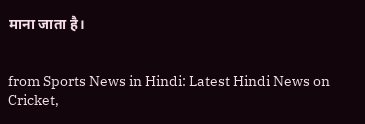माना जाता है।


from Sports News in Hindi: Latest Hindi News on Cricket,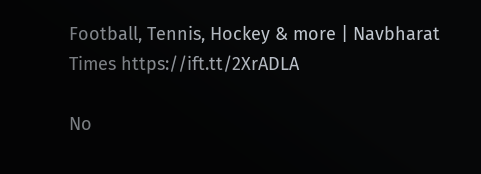Football, Tennis, Hockey & more | Navbharat Times https://ift.tt/2XrADLA

No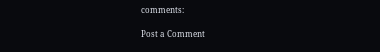comments:

Post a Comment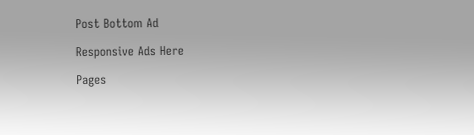Post Bottom Ad

Responsive Ads Here

Pages